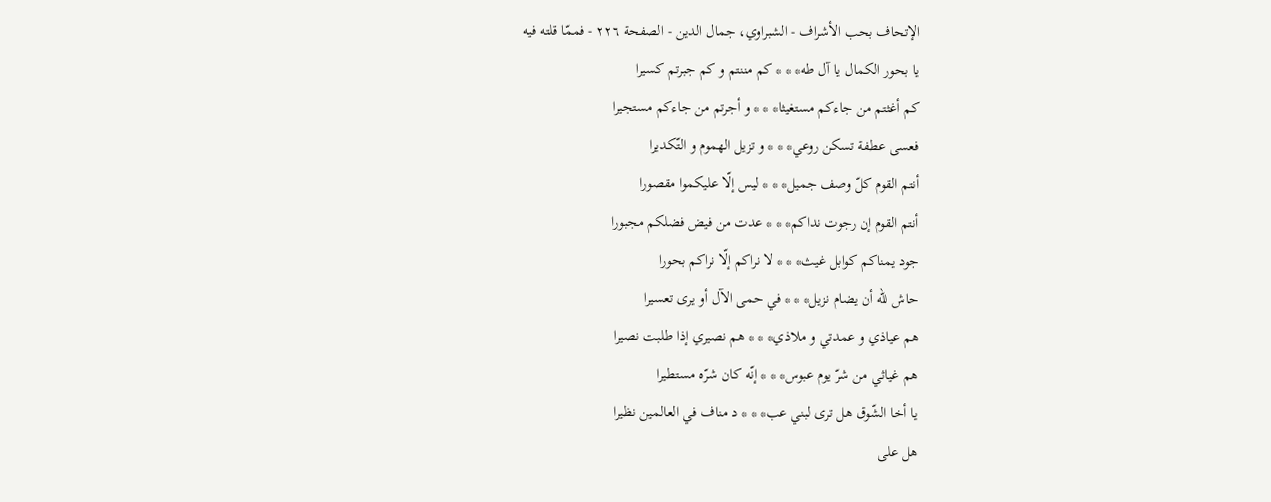الإتحاف بحب الأشراف - الشبراوي، جمال الدين - الصفحة ٢٢٦ - فممّا قلته فيه
يا بحور الكمال يا آل طه* * * كم مننتم و كم جبرتم كسيرا
كم أغثتم من جاءكم مستغيثا* * * و أجرتم من جاءكم مستجيرا
فعسى عطفة تسكن روعي* * * و تزيل الهموم و التّكديرا
أنتم القوم كلّ وصف جميل* * * ليس إلّا عليكموا مقصورا
أنتم القوم إن رجوت نداكم* * * عدت من فيض فضلكم مجبورا
جود يمناكم كوابل غيث* * * لا نراكم إلّا نراكم بحورا
حاش للّه أن يضام نزيل* * * في حمى الآل أو يرى تعسيرا
هم عياذي و عمدتي و ملاذي* * * هم نصيري إذا طلبت نصيرا
هم غياثي من شرّ يوم عبوس* * * إنّه كان شرّه مستطيرا
يا أخا الشّوق هل ترى لبني عب* * * د مناف في العالمين نظيرا
هل على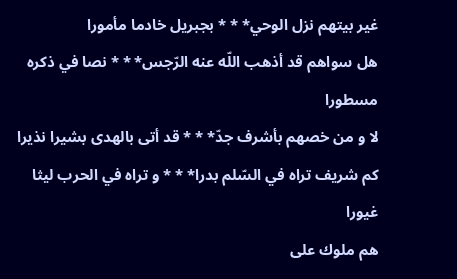غير بيتهم نزل الوحي* * * بجبريل خادما مأمورا
هل سواهم قد أذهب اللّه عنه الرّجس* * * نصا في ذكره مسطورا
لا و من خصهم بأشرف جدّ* * * قد أتى بالهدى بشيرا نذيرا
كم شريف تراه في السّلم بدرا* * * و تراه في الحرب ليثا غيورا
هم ملوك على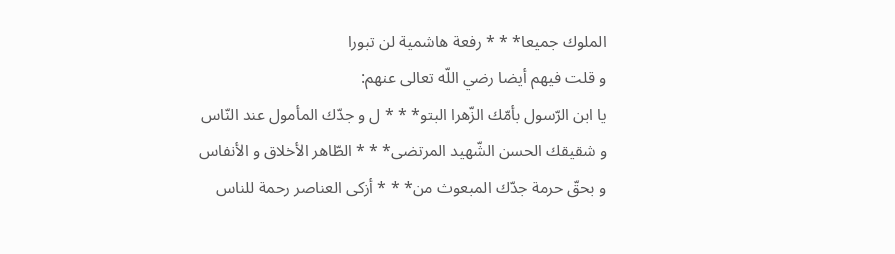الملوك جميعا* * * رفعة هاشمية لن تبورا
و قلت فيهم أيضا رضي اللّه تعالى عنهم:
يا ابن الرّسول بأمّك الزّهرا البتو* * * ل و جدّك المأمول عند النّاس
و شقيقك الحسن الشّهيد المرتضى* * * الطّاهر الأخلاق و الأنفاس
و بحقّ حرمة جدّك المبعوث من* * * أزكى العناصر رحمة للناس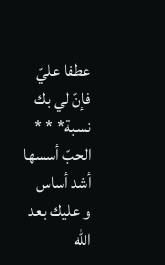عطفا عليّ فإنّ لي بك نسبة* * * الحبّ أسسها أشد أساس
و عليك بعد اللّه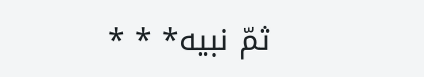ثمّ نبيه* * *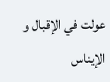عولت في الإقبال و الإيناس